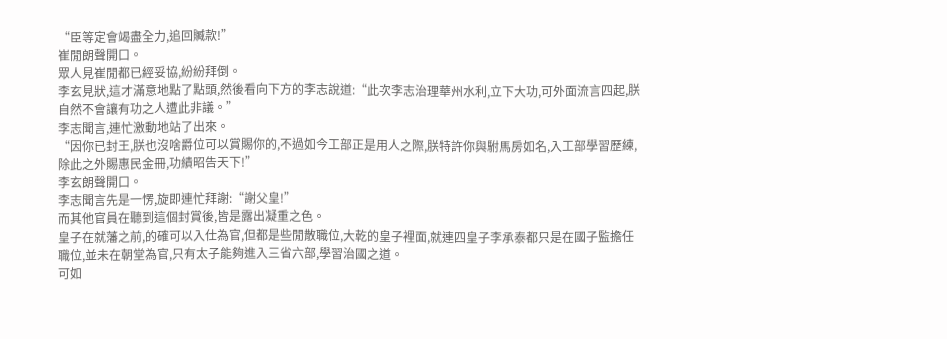“臣等定會竭盡全力,追回贓款!”
崔閒朗聲開口。
眾人見崔閒都已經妥協,紛紛拜倒。
李玄見狀,這才滿意地點了點頭,然後看向下方的李志說道:“此次李志治理華州水利,立下大功,可外面流言四起,朕自然不會讓有功之人遭此非議。”
李志聞言,連忙激動地站了出來。
“因你已封王,朕也沒啥爵位可以賞賜你的,不過如今工部正是用人之際,朕特許你與駙馬房如名,入工部學習歷練,除此之外賜惠民金冊,功績昭告天下!”
李玄朗聲開口。
李志聞言先是一愣,旋即連忙拜謝:“謝父皇!”
而其他官員在聽到這個封賞後,皆是露出凝重之色。
皇子在就藩之前,的確可以入仕為官,但都是些閒散職位,大乾的皇子裡面,就連四皇子李承泰都只是在國子監擔任職位,並未在朝堂為官,只有太子能夠進入三省六部,學習治國之道。
可如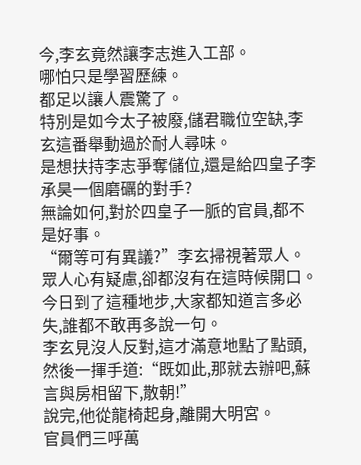今,李玄竟然讓李志進入工部。
哪怕只是學習歷練。
都足以讓人震驚了。
特別是如今太子被廢,儲君職位空缺,李玄這番舉動過於耐人尋味。
是想扶持李志爭奪儲位,還是給四皇子李承昊一個磨礪的對手?
無論如何,對於四皇子一脈的官員,都不是好事。
“爾等可有異議?”李玄掃視著眾人。
眾人心有疑慮,卻都沒有在這時候開口。
今日到了這種地步,大家都知道言多必失,誰都不敢再多說一句。
李玄見沒人反對,這才滿意地點了點頭,然後一揮手道:“既如此,那就去辦吧,蘇言與房相留下,散朝!”
說完,他從龍椅起身,離開大明宮。
官員們三呼萬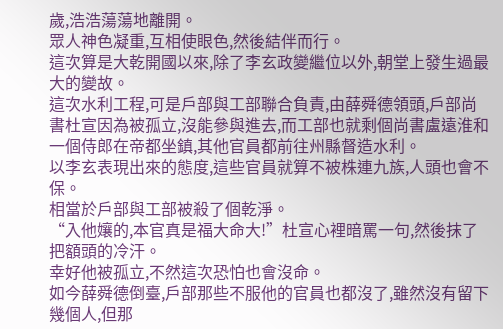歲,浩浩蕩蕩地離開。
眾人神色凝重,互相使眼色,然後結伴而行。
這次算是大乾開國以來,除了李玄政變繼位以外,朝堂上發生過最大的變故。
這次水利工程,可是戶部與工部聯合負責,由薛舜德領頭,戶部尚書杜宣因為被孤立,沒能參與進去,而工部也就剩個尚書盧遠淮和一個侍郎在帝都坐鎮,其他官員都前往州縣督造水利。
以李玄表現出來的態度,這些官員就算不被株連九族,人頭也會不保。
相當於戶部與工部被殺了個乾淨。
“入他孃的,本官真是福大命大!”杜宣心裡暗罵一句,然後抹了把額頭的冷汗。
幸好他被孤立,不然這次恐怕也會沒命。
如今薛舜德倒臺,戶部那些不服他的官員也都沒了,雖然沒有留下幾個人,但那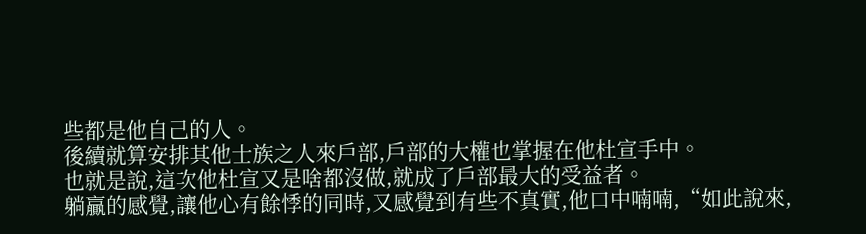些都是他自己的人。
後續就算安排其他士族之人來戶部,戶部的大權也掌握在他杜宣手中。
也就是說,這次他杜宣又是啥都沒做,就成了戶部最大的受益者。
躺贏的感覺,讓他心有餘悸的同時,又感覺到有些不真實,他口中喃喃,“如此說來,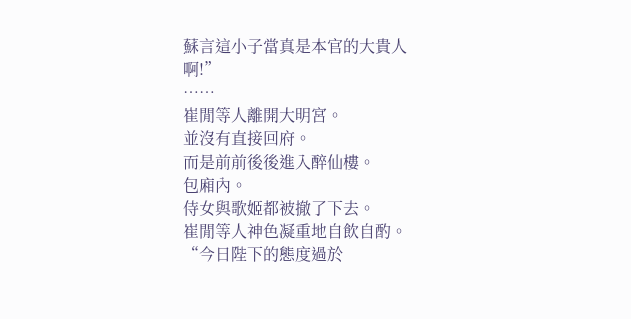蘇言這小子當真是本官的大貴人啊!”
……
崔閒等人離開大明宮。
並沒有直接回府。
而是前前後後進入醉仙樓。
包廂內。
侍女與歌姬都被撤了下去。
崔閒等人神色凝重地自飲自酌。
“今日陛下的態度過於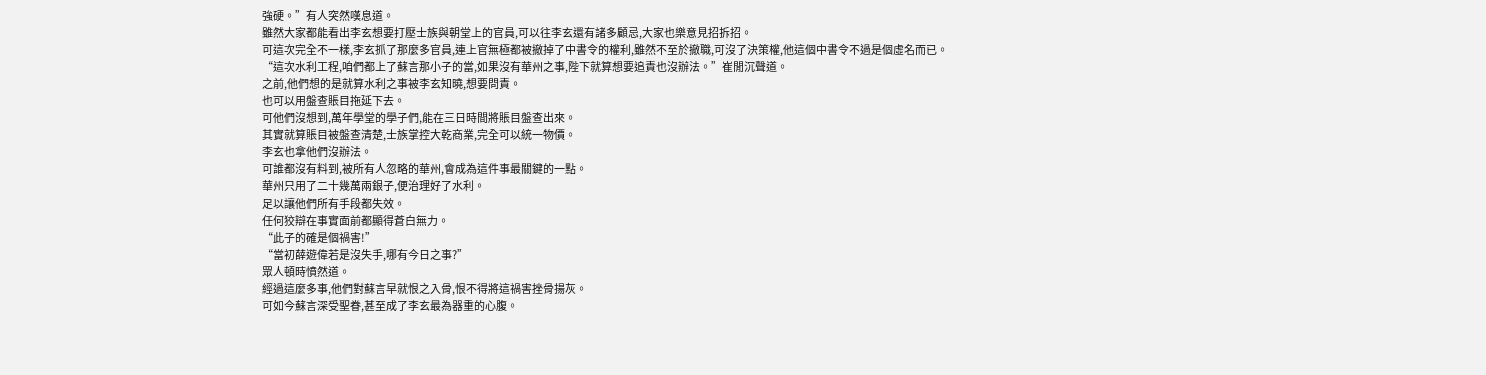強硬。”有人突然嘆息道。
雖然大家都能看出李玄想要打壓士族與朝堂上的官員,可以往李玄還有諸多顧忌,大家也樂意見招拆招。
可這次完全不一樣,李玄抓了那麼多官員,連上官無極都被撤掉了中書令的權利,雖然不至於撤職,可沒了決策權,他這個中書令不過是個虛名而已。
“這次水利工程,咱們都上了蘇言那小子的當,如果沒有華州之事,陛下就算想要追責也沒辦法。”崔閒沉聲道。
之前,他們想的是就算水利之事被李玄知曉,想要問責。
也可以用盤查賬目拖延下去。
可他們沒想到,萬年學堂的學子們,能在三日時間將賬目盤查出來。
其實就算賬目被盤查清楚,士族掌控大乾商業,完全可以統一物價。
李玄也拿他們沒辦法。
可誰都沒有料到,被所有人忽略的華州,會成為這件事最關鍵的一點。
華州只用了二十幾萬兩銀子,便治理好了水利。
足以讓他們所有手段都失效。
任何狡辯在事實面前都顯得蒼白無力。
“此子的確是個禍害!”
“當初薛遊偉若是沒失手,哪有今日之事?”
眾人頓時憤然道。
經過這麼多事,他們對蘇言早就恨之入骨,恨不得將這禍害挫骨揚灰。
可如今蘇言深受聖眷,甚至成了李玄最為器重的心腹。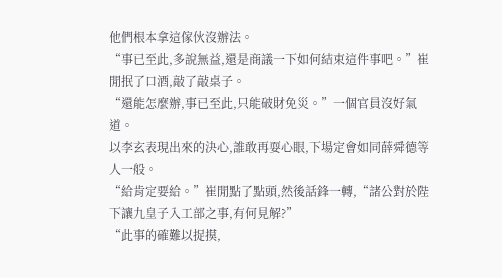他們根本拿這傢伙沒辦法。
“事已至此,多說無益,還是商議一下如何結束這件事吧。”崔閒抿了口酒,敲了敲桌子。
“還能怎麼辦,事已至此,只能破財免災。”一個官員沒好氣道。
以李玄表現出來的決心,誰敢再耍心眼,下場定會如同薛舜德等人一般。
“給肯定要給。”崔閒點了點頭,然後話鋒一轉,“諸公對於陛下讓九皇子入工部之事,有何見解?”
“此事的確難以捉摸,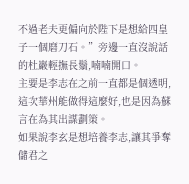不過老夫更偏向於陛下是想給四皇子一個磨刀石。”旁邊一直沒說話的杜巖輕撫長鬚,喃喃開口。
主要是李志在之前一直都是個透明,這次華州能做得這麼好,也是因為蘇言在為其出謀劃策。
如果說李玄是想培養李志,讓其爭奪儲君之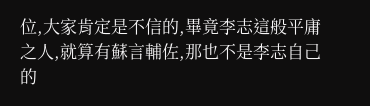位,大家肯定是不信的,畢竟李志這般平庸之人,就算有蘇言輔佐,那也不是李志自己的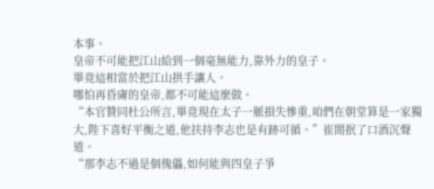本事。
皇帝不可能把江山給到一個毫無能力,靠外力的皇子。
畢竟這相當於把江山拱手讓人。
哪怕再昏庸的皇帝,都不可能這麼做。
“本官贊同杜公所言,畢竟現在太子一脈損失慘重,咱們在朝堂算是一家獨大,陛下喜好平衡之道,他扶持李志也是有跡可循。”崔閒抿了口酒沉聲道。
“那李志不過是個傀儡,如何能與四皇子爭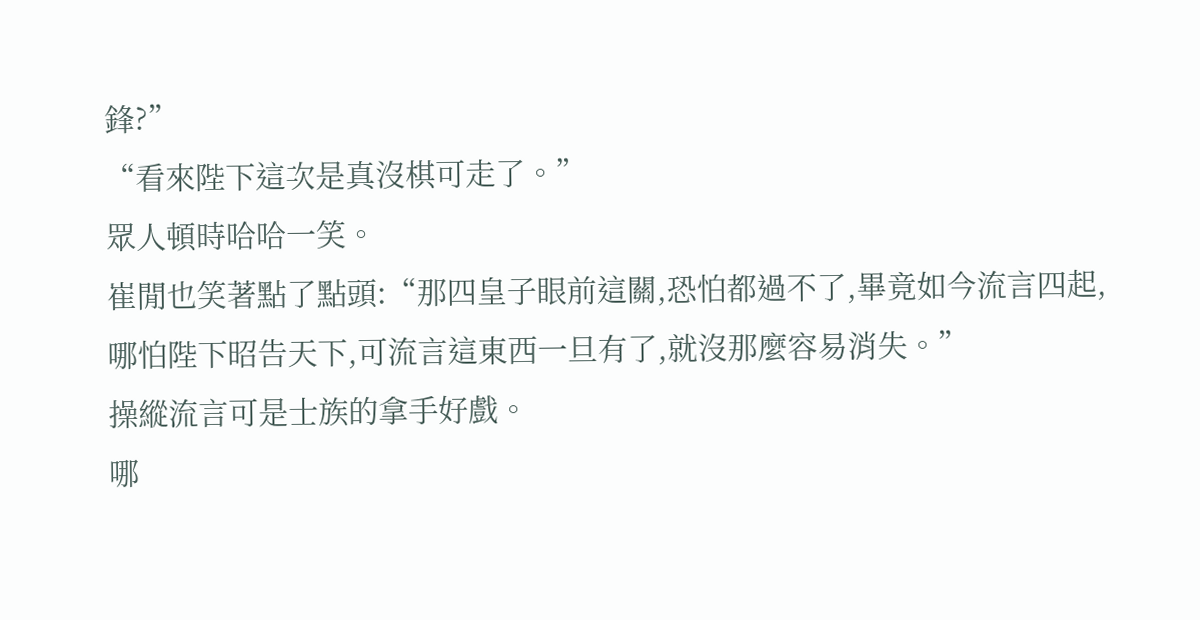鋒?”
“看來陛下這次是真沒棋可走了。”
眾人頓時哈哈一笑。
崔閒也笑著點了點頭:“那四皇子眼前這關,恐怕都過不了,畢竟如今流言四起,哪怕陛下昭告天下,可流言這東西一旦有了,就沒那麼容易消失。”
操縱流言可是士族的拿手好戲。
哪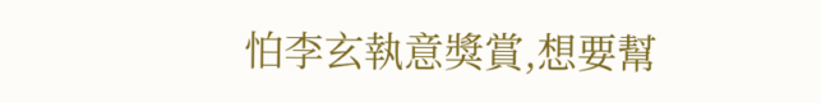怕李玄執意獎賞,想要幫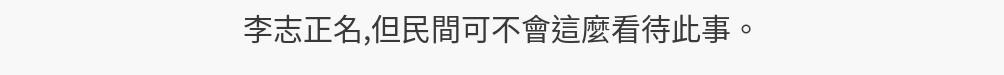李志正名,但民間可不會這麼看待此事。